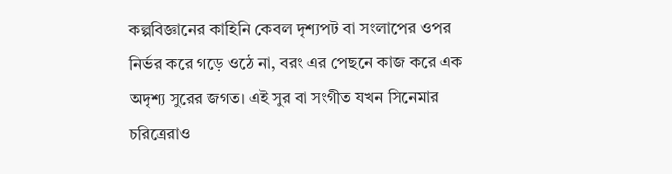কল্পবিজ্ঞানের কাহিনি কেবল দৃশ্যপট বা সংলাপের ওপর নির্ভর করে গড়ে ওঠে না, বরং এর পেছনে কাজ করে এক অদৃশ্য সুরের জগত। এই সুর বা সংগীত যখন সিনেমার চরিত্রেরাও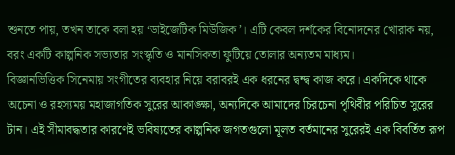শুনতে পায়, তখন তাকে বলা হয় ‘ডাইজেটিক মিউজিক’। এটি কেবল দর্শকের বিনোদনের খোরাক নয়, বরং একটি কাল্পনিক সভ্যতার সংস্কৃতি ও মানসিকতা ফুটিয়ে তোলার অন্যতম মাধ্যম।
বিজ্ঞানভিত্তিক সিনেমায় সংগীতের ব্যবহার নিয়ে বরাবরই এক ধরনের দ্বন্দ্ব কাজ করে। একদিকে থাকে অচেনা ও রহস্যময় মহাজাগতিক সুরের আকাঙ্ক্ষা, অন্যদিকে আমাদের চিরচেনা পৃথিবীর পরিচিত সুরের টান। এই সীমাবদ্ধতার কারণেই ভবিষ্যতের কাল্পনিক জগতগুলো মূলত বর্তমানের সুরেরই এক বিবর্তিত রূপ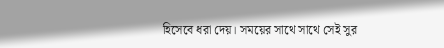হিসেবে ধরা দেয়। সময়ের সাথে সাথে সেই সুর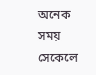অনেক সময় সেকেলে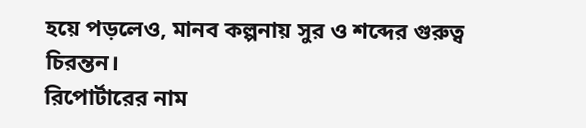হয়ে পড়লেও, মানব কল্পনায় সুর ও শব্দের গুরুত্ব চিরন্তন।
রিপোর্টারের নাম